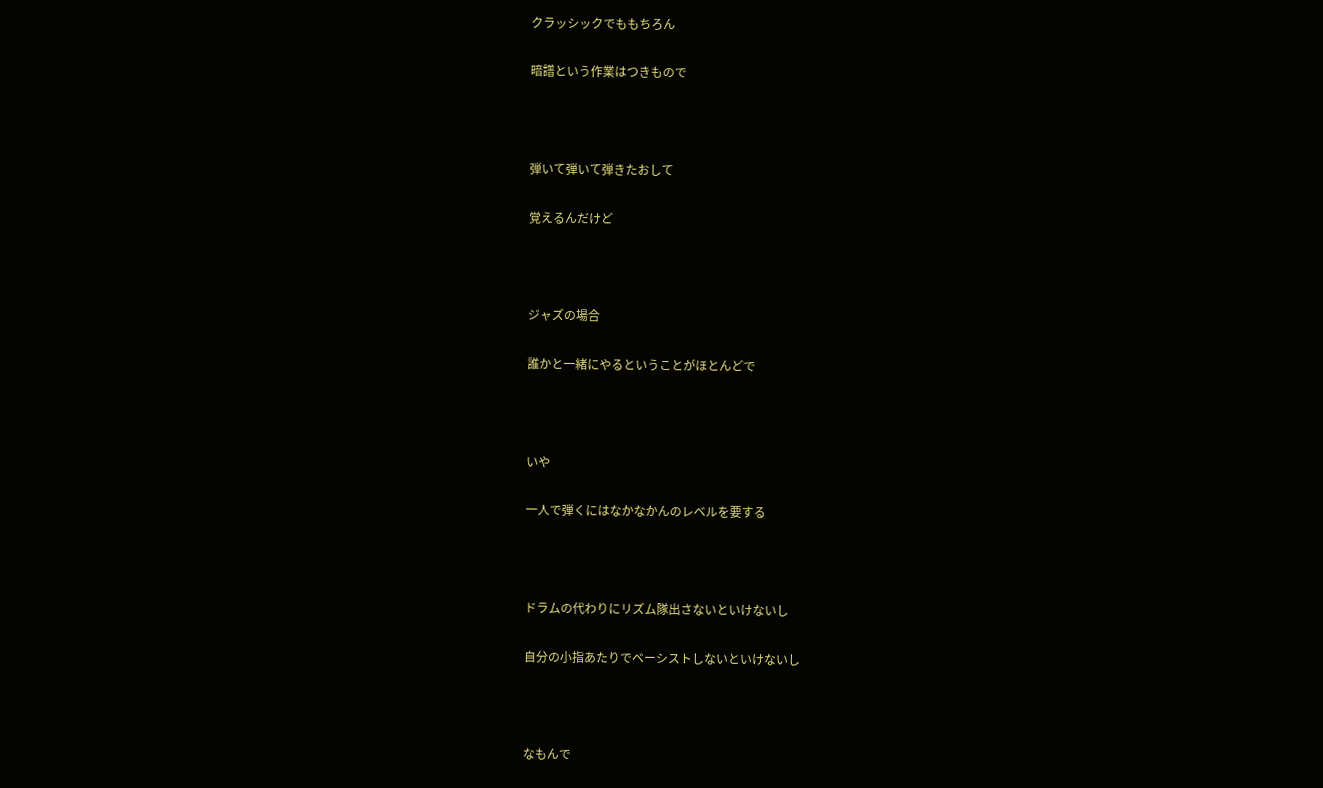クラッシックでももちろん

暗譜という作業はつきもので



弾いて弾いて弾きたおして

覚えるんだけど



ジャズの場合

誰かと一緒にやるということがほとんどで



いや

一人で弾くにはなかなかんのレベルを要する



ドラムの代わりにリズム隊出さないといけないし

自分の小指あたりでベーシストしないといけないし



なもんで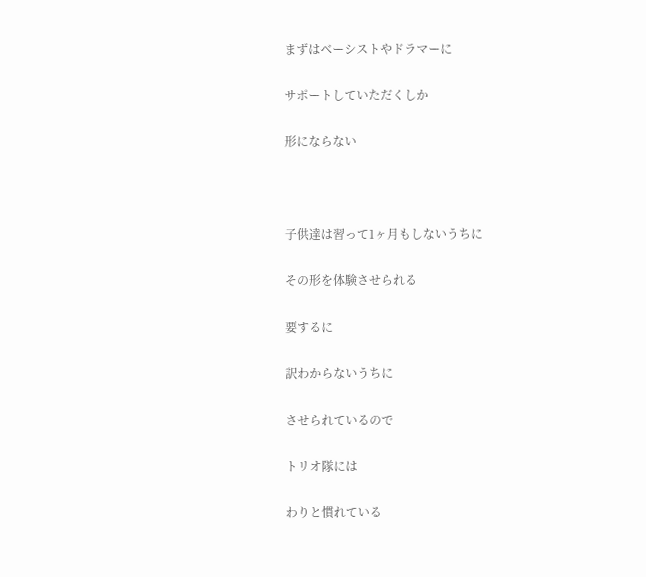まずはベーシストやドラマーに

サポートしていただくしか

形にならない



子供達は習って1ヶ月もしないうちに

その形を体験させられる

要するに

訳わからないうちに

させられているので

トリオ隊には

わりと慣れている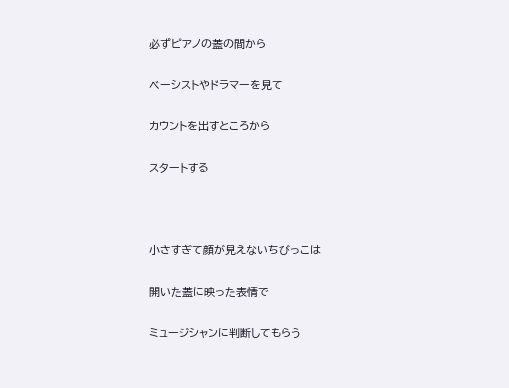必ずピアノの蓋の間から

ベーシストやドラマーを見て

カウントを出すところから

スタートする



小さすぎて顔が見えないちびっこは

開いた蓋に映った表情で

ミュージシャンに判断してもらう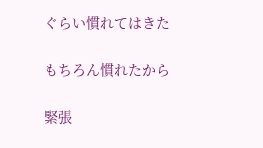ぐらい慣れてはきた

もちろん慣れたから

緊張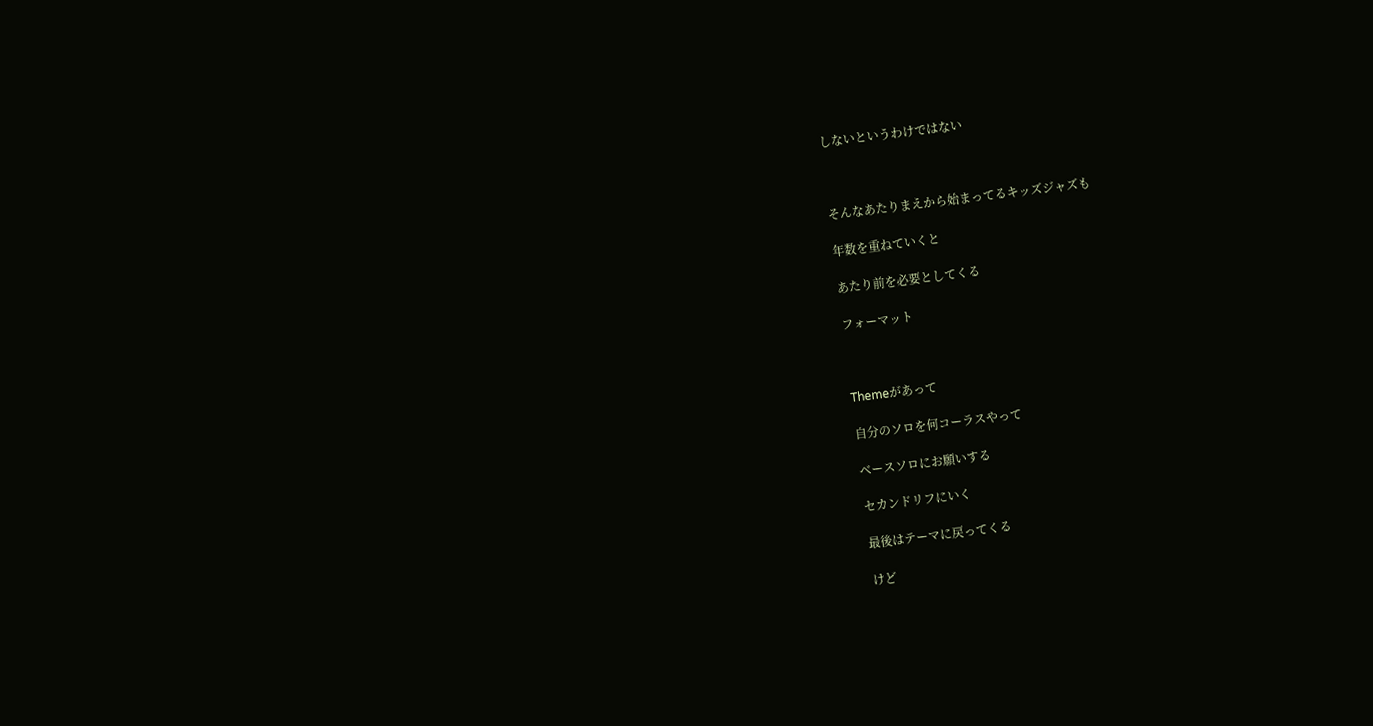しないというわけではない



そんなあたりまえから始まってるキッズジャズも

年数を重ねていくと

あたり前を必要としてくる

フォーマット



Themeがあって

自分のソロを何コーラスやって

ベースソロにお願いする

セカンドリフにいく

最後はテーマに戻ってくる

けど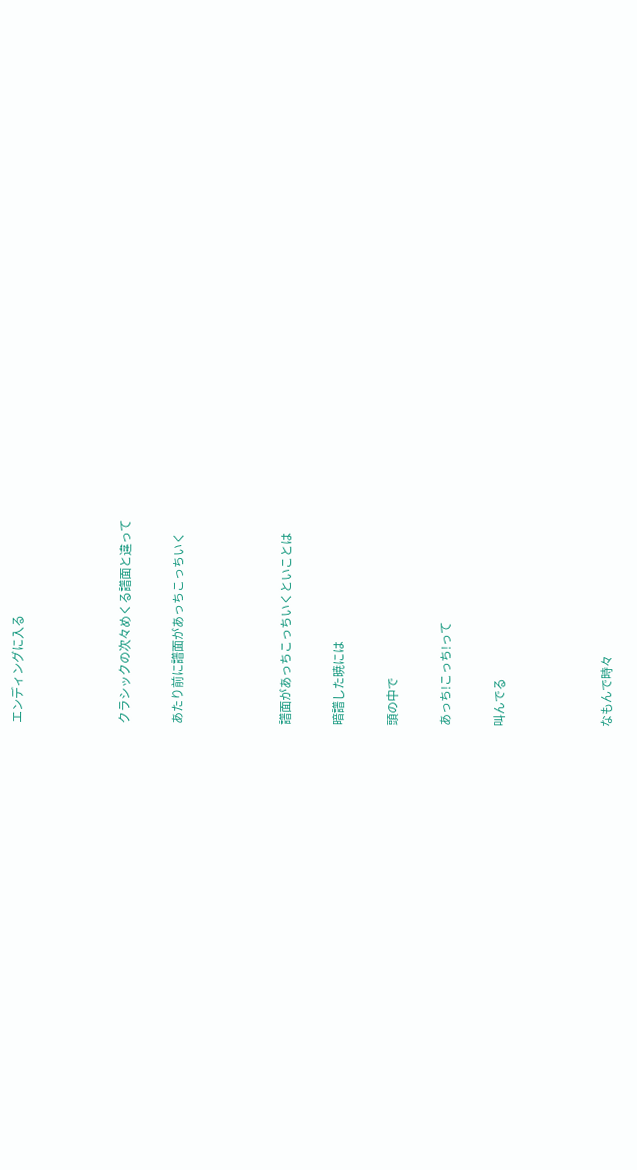エンディングに入る



クラシックの次々めくる譜面と違って

あたり前に譜面があっちこっちいく



譜面があっちこっちいくといことは

暗譜した暁には

頭の中で

あっち!こっち!って

叫んでる



なもんで時々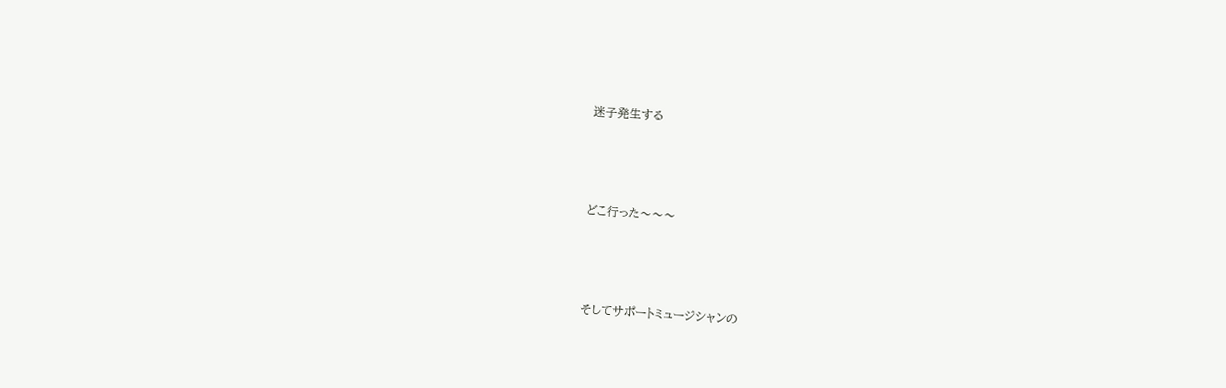迷子発生する



どこ行った〜〜〜



そしてサポートミュージシャンの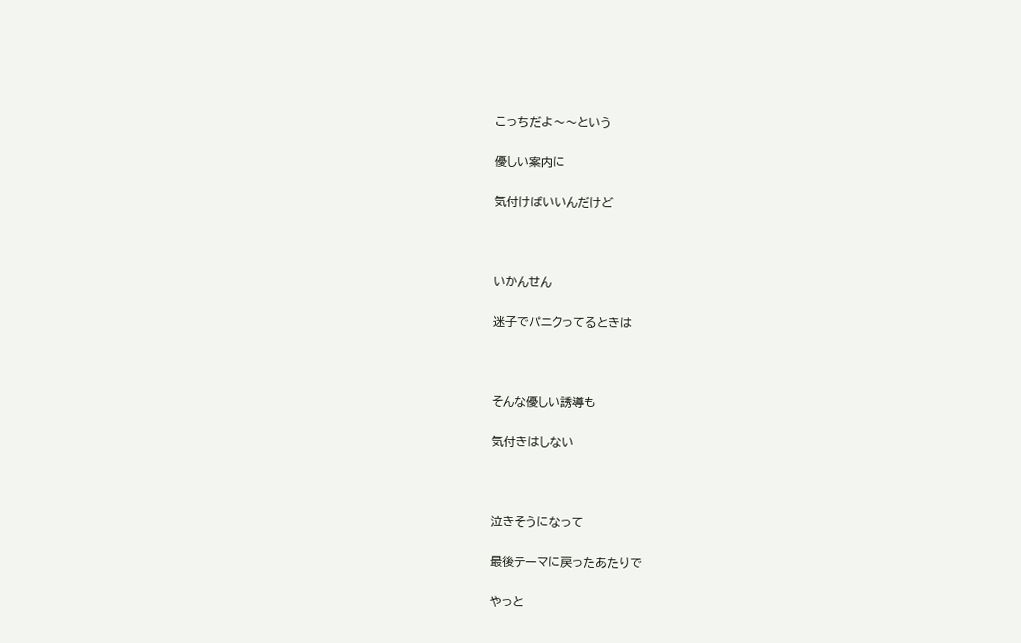こっちだよ〜〜という

優しい案内に

気付けばいいんだけど



いかんせん

迷子でパニクってるときは



そんな優しい誘導も

気付きはしない



泣きそうになって

最後テーマに戻ったあたりで

やっと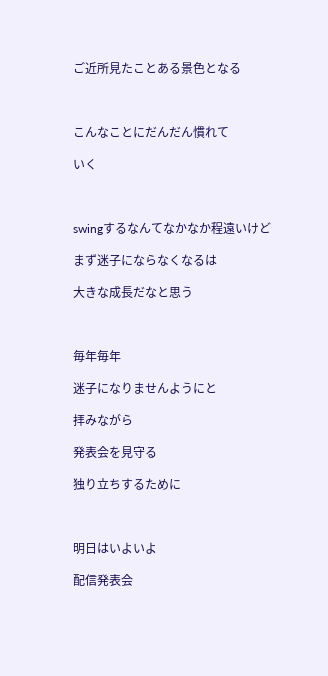ご近所見たことある景色となる



こんなことにだんだん慣れて

いく



swingするなんてなかなか程遠いけど

まず迷子にならなくなるは

大きな成長だなと思う



毎年毎年

迷子になりませんようにと

拝みながら

発表会を見守る

独り立ちするために



明日はいよいよ

配信発表会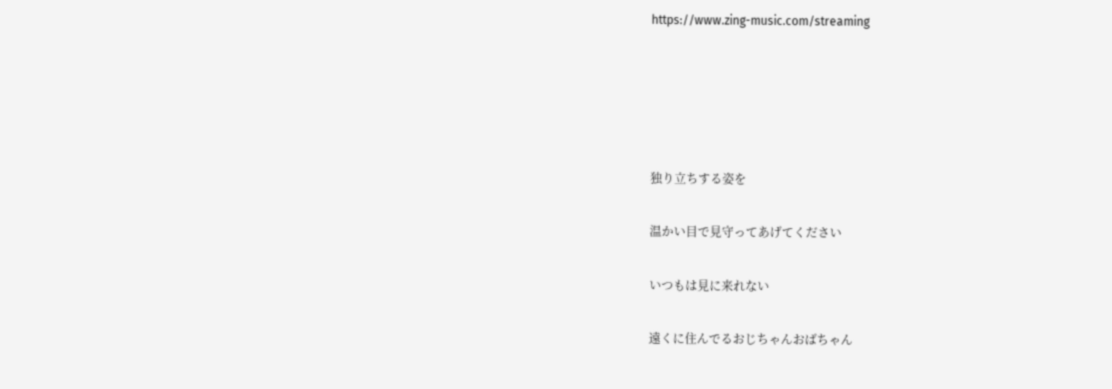https://www.zing-music.com/streaming





独り立ちする姿を

温かい目で見守ってあげてください

いつもは見に来れない

遠くに住んでるおじちゃんおばちゃん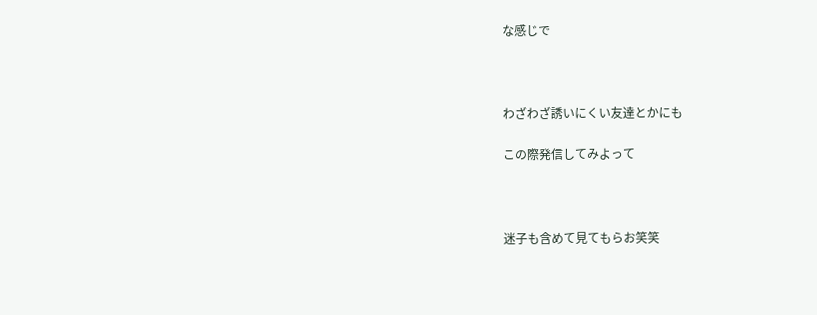な感じで



わざわざ誘いにくい友達とかにも

この際発信してみよって



迷子も含めて見てもらお笑笑